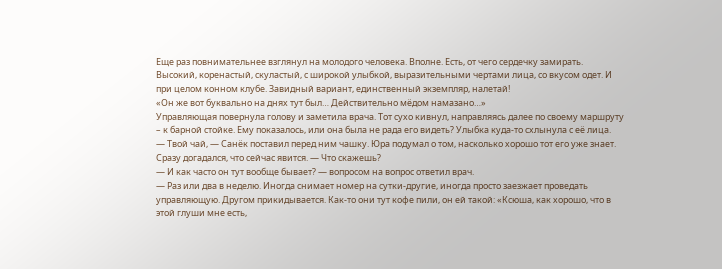Еще раз повнимательнее взглянул на молодого человека. Вполне. Есть, от чего сердечку замирать. Высокий, коренастый, скуластый, с широкой улыбкой, выразительными чертами лица, со вкусом одет. И при целом конном клубе. Завидный вариант, единственный экземпляр, налетай!
«Он же вот буквально на днях тут был… Действительно мёдом намазано…»
Управляющая повернула голову и заметила врача. Тот сухо кивнул, направляясь далее по своему маршруту – к барной стойке. Ему показалось, или она была не рада его видеть? Улыбка куда-то схлынула с её лица.
— Твой чай, — Санёк поставил перед ним чашку. Юра подумал о том, насколько хорошо тот его уже знает. Сразу догадался, что сейчас явится. — Что скажешь?
— И как часто он тут вообще бывает? — вопросом на вопрос ответил врач.
— Раз или два в неделю. Иногда снимает номер на сутки-другие, иногда просто заезжает проведать управляющую. Другом прикидывается. Как-то они тут кофе пили, он ей такой: «Ксюша, как хорошо, что в этой глуши мне есть,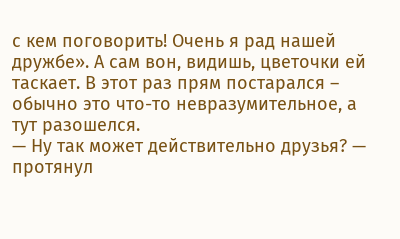с кем поговорить! Очень я рад нашей дружбе». А сам вон, видишь, цветочки ей таскает. В этот раз прям постарался – обычно это что-то невразумительное, а тут разошелся.
— Ну так может действительно друзья? — протянул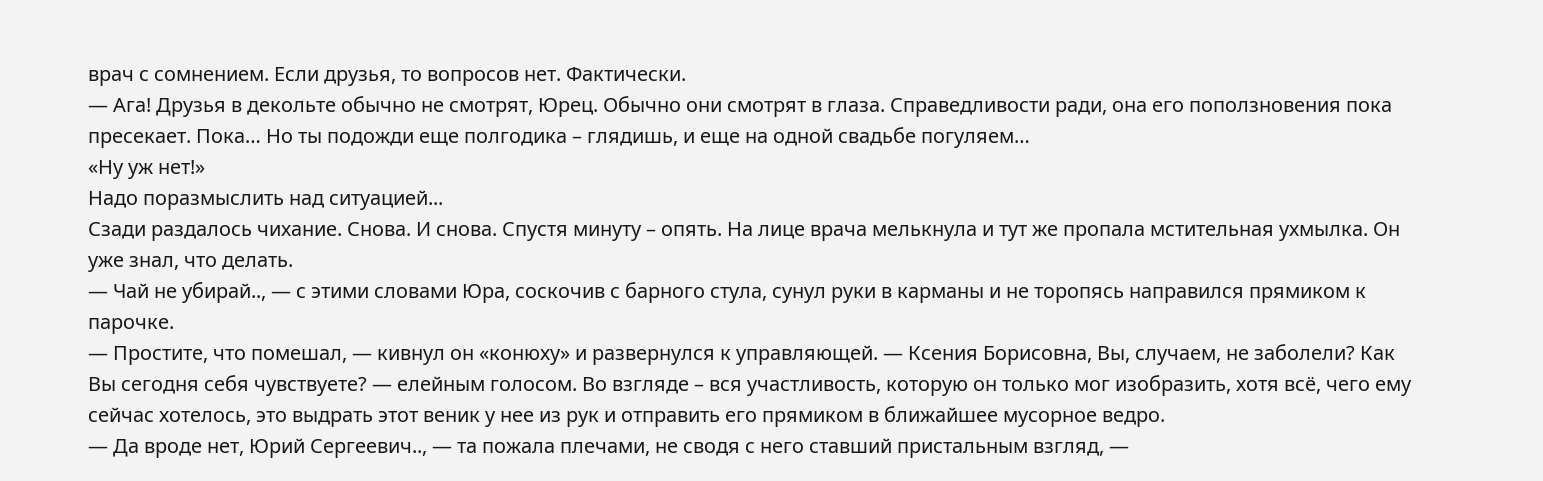врач с сомнением. Если друзья, то вопросов нет. Фактически.
— Ага! Друзья в декольте обычно не смотрят, Юрец. Обычно они смотрят в глаза. Справедливости ради, она его поползновения пока пресекает. Пока… Но ты подожди еще полгодика – глядишь, и еще на одной свадьбе погуляем…
«Ну уж нет!»
Надо поразмыслить над ситуацией...
Сзади раздалось чихание. Снова. И снова. Спустя минуту – опять. На лице врача мелькнула и тут же пропала мстительная ухмылка. Он уже знал, что делать.
— Чай не убирай.., — с этими словами Юра, соскочив с барного стула, сунул руки в карманы и не торопясь направился прямиком к парочке.
— Простите, что помешал, — кивнул он «конюху» и развернулся к управляющей. — Ксения Борисовна, Вы, случаем, не заболели? Как Вы сегодня себя чувствуете? — елейным голосом. Во взгляде – вся участливость, которую он только мог изобразить, хотя всё, чего ему сейчас хотелось, это выдрать этот веник у нее из рук и отправить его прямиком в ближайшее мусорное ведро.
— Да вроде нет, Юрий Сергеевич.., — та пожала плечами, не сводя с него ставший пристальным взгляд, —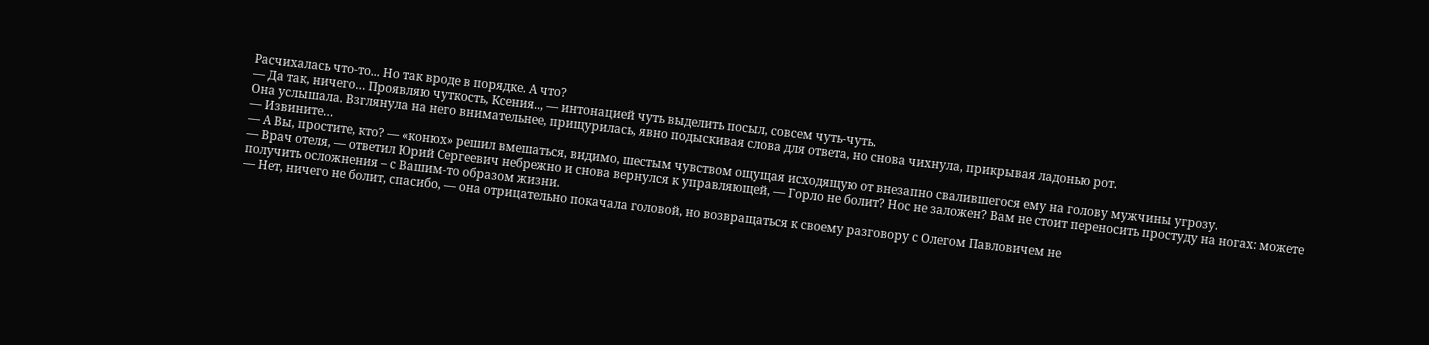Расчихалась что-то... Но так вроде в порядке. А что?
— Да так, ничего… Проявляю чуткость, Ксения.., — интонацией чуть выделить посыл, совсем чуть-чуть.
Она услышала. Взглянула на него внимательнее, прищурилась, явно подыскивая слова для ответа, но снова чихнула, прикрывая ладонью рот.
— Извините…
— А Вы, простите, кто? — «конюх» решил вмешаться, видимо, шестым чувством ощущая исходящую от внезапно свалившегося ему на голову мужчины угрозу.
— Врач отеля, — ответил Юрий Сергеевич небрежно и снова вернулся к управляющей, — Горло не болит? Нос не заложен? Вам не стоит переносить простуду на ногах: можете получить осложнения – с Вашим-то образом жизни.
— Нет, ничего не болит, спасибо, — она отрицательно покачала головой, но возвращаться к своему разговору с Олегом Павловичем не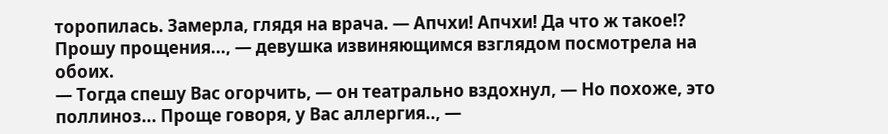торопилась. Замерла, глядя на врача. — Апчхи! Апчхи! Да что ж такое!? Прошу прощения..., — девушка извиняющимся взглядом посмотрела на обоих.
— Тогда спешу Вас огорчить, — он театрально вздохнул, — Но похоже, это поллиноз... Проще говоря, у Вас аллергия.., —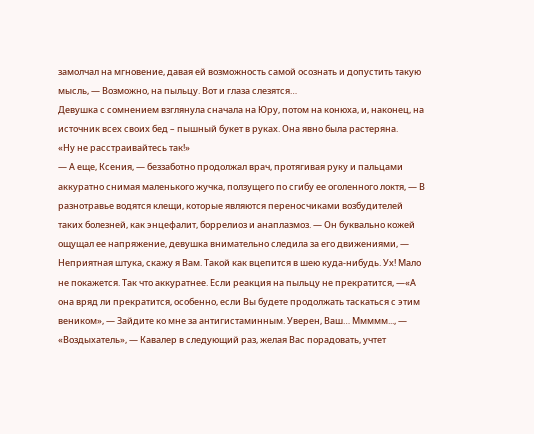замолчал на мгновение, давая ей возможность самой осознать и допустить такую мысль, — Возможно, на пыльцу. Вот и глаза слезятся…
Девушка с сомнением взглянула сначала на Юру, потом на конюха, и, наконец, на источник всех своих бед – пышный букет в руках. Она явно была растеряна.
«Ну не расстраивайтесь так!»
— А еще, Ксения, — беззаботно продолжал врач, протягивая руку и пальцами аккуратно снимая маленького жучка, ползущего по сгибу ее оголенного локтя, — В разнотравье водятся клещи, которые являются переносчиками возбудителей таких болезней, как энцефалит, боррелиоз и анаплазмоз. — Он буквально кожей ощущал ее напряжение, девушка внимательно следила за его движениями, — Неприятная штука, скажу я Вам. Такой как вцепится в шею куда-нибудь. Ух! Мало не покажется. Так что аккуратнее. Если реакция на пыльцу не прекратится, —«А она вряд ли прекратится, особенно, если Вы будете продолжать таскаться с этим веником», — Зайдите ко мне за антигистаминным. Уверен, Ваш… Ммммм..., — «Воздыхатель», — Кавалер в следующий раз, желая Вас порадовать, учтет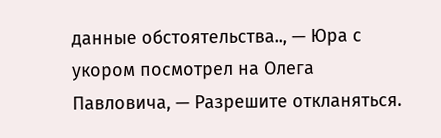данные обстоятельства.., — Юра с укором посмотрел на Олега Павловича, — Разрешите откланяться.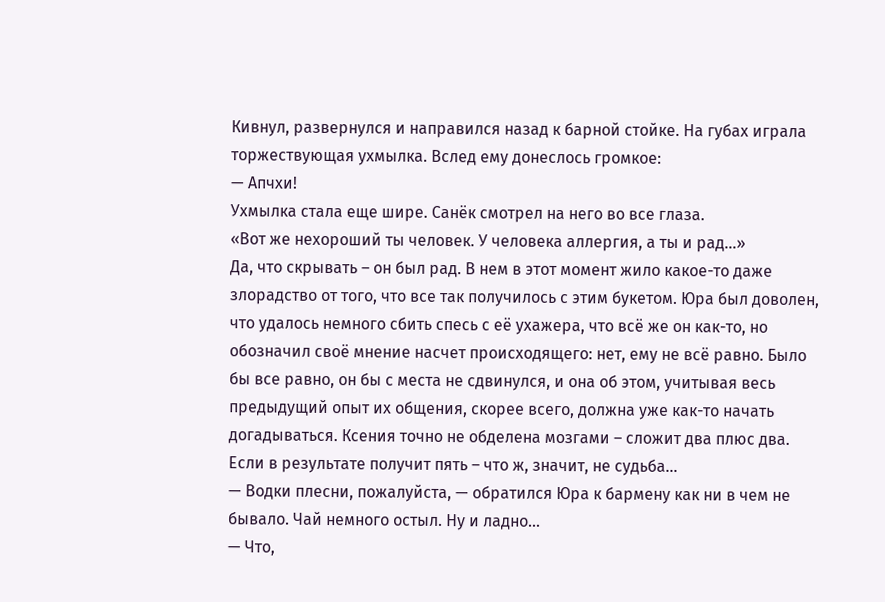Кивнул, развернулся и направился назад к барной стойке. На губах играла торжествующая ухмылка. Вслед ему донеслось громкое:
— Апчхи!
Ухмылка стала еще шире. Санёк смотрел на него во все глаза.
«Вот же нехороший ты человек. У человека аллергия, а ты и рад…»
Да, что скрывать – он был рад. В нем в этот момент жило какое-то даже злорадство от того, что все так получилось с этим букетом. Юра был доволен, что удалось немного сбить спесь с её ухажера, что всё же он как-то, но обозначил своё мнение насчет происходящего: нет, ему не всё равно. Было бы все равно, он бы с места не сдвинулся, и она об этом, учитывая весь предыдущий опыт их общения, скорее всего, должна уже как-то начать догадываться. Ксения точно не обделена мозгами – сложит два плюс два. Если в результате получит пять – что ж, значит, не судьба…
— Водки плесни, пожалуйста, — обратился Юра к бармену как ни в чем не бывало. Чай немного остыл. Ну и ладно…
— Что,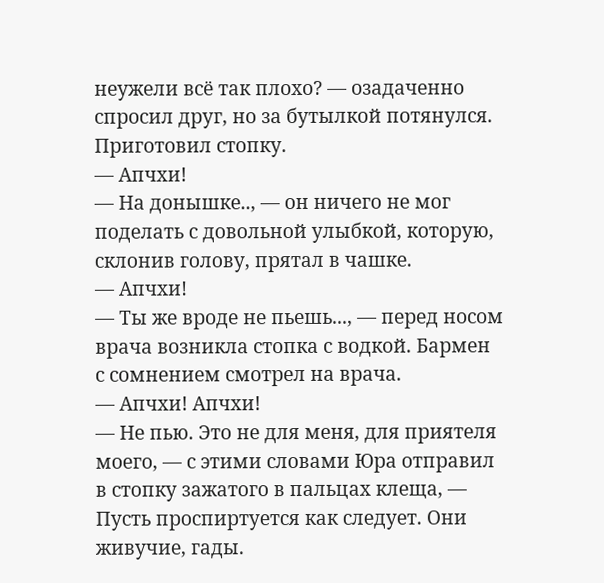неужели всё так плохо? — озадаченно спросил друг, но за бутылкой потянулся. Приготовил стопку.
— Апчхи!
— На донышке.., — он ничего не мог поделать с довольной улыбкой, которую, склонив голову, прятал в чашке.
— Апчхи!
— Ты же вроде не пьешь..., — перед носом врача возникла стопка с водкой. Бармен с сомнением смотрел на врача.
— Апчхи! Апчхи!
— Не пью. Это не для меня, для приятеля моего, — с этими словами Юра отправил в стопку зажатого в пальцах клеща, — Пусть проспиртуется как следует. Они живучие, гады.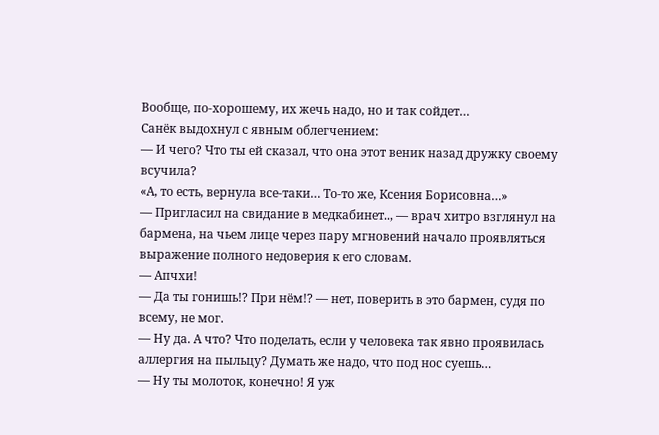Вообще, по-хорошему, их жечь надо, но и так сойдет…
Санёк выдохнул с явным облегчением:
— И чего? Что ты ей сказал, что она этот веник назад дружку своему всучила?
«А, то есть, вернула все-таки… То-то же, Ксения Борисовна…»
— Пригласил на свидание в медкабинет.., — врач хитро взглянул на бармена, на чьем лице через пару мгновений начало проявляться выражение полного недоверия к его словам.
— Апчхи!
— Да ты гонишь!? При нём!? — нет, поверить в это бармен, судя по всему, не мог.
— Ну да. А что? Что поделать, если у человека так явно проявилась аллергия на пыльцу? Думать же надо, что под нос суешь…
— Ну ты молоток, конечно! Я уж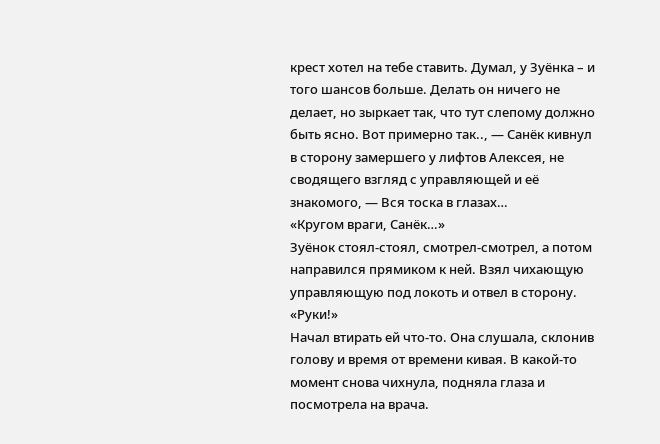крест хотел на тебе ставить. Думал, у Зуёнка – и того шансов больше. Делать он ничего не делает, но зыркает так, что тут слепому должно быть ясно. Вот примерно так.., — Санёк кивнул в сторону замершего у лифтов Алексея, не сводящего взгляд с управляющей и её знакомого, — Вся тоска в глазах…
«Кругом враги, Санёк…»
Зуёнок стоял-стоял, смотрел-смотрел, а потом направился прямиком к ней. Взял чихающую управляющую под локоть и отвел в сторону.
«Руки!»
Начал втирать ей что-то. Она слушала, склонив голову и время от времени кивая. В какой-то момент снова чихнула, подняла глаза и посмотрела на врача.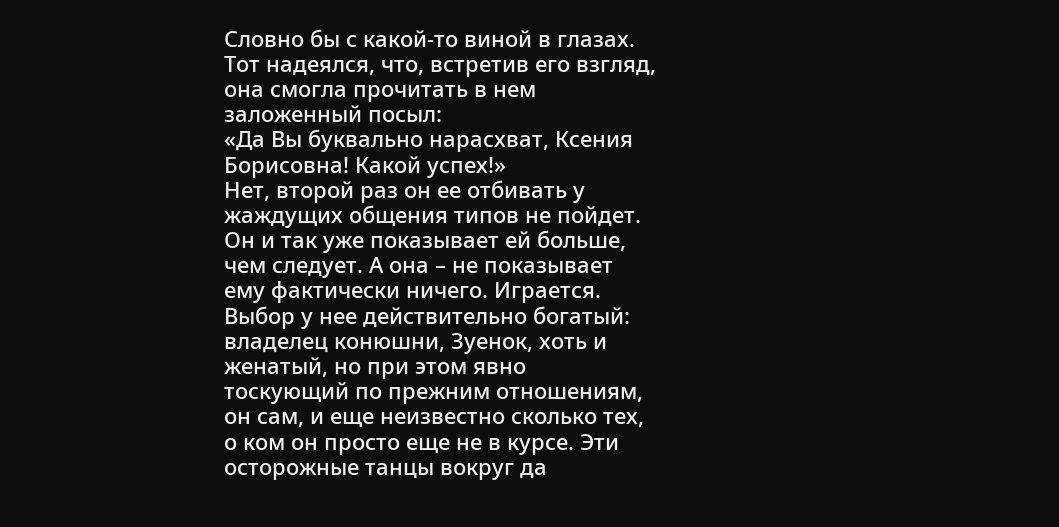Словно бы с какой-то виной в глазах. Тот надеялся, что, встретив его взгляд, она смогла прочитать в нем заложенный посыл:
«Да Вы буквально нарасхват, Ксения Борисовна! Какой успех!»
Нет, второй раз он ее отбивать у жаждущих общения типов не пойдет. Он и так уже показывает ей больше, чем следует. А она – не показывает ему фактически ничего. Играется. Выбор у нее действительно богатый: владелец конюшни, Зуенок, хоть и женатый, но при этом явно тоскующий по прежним отношениям, он сам, и еще неизвестно сколько тех, о ком он просто еще не в курсе. Эти осторожные танцы вокруг да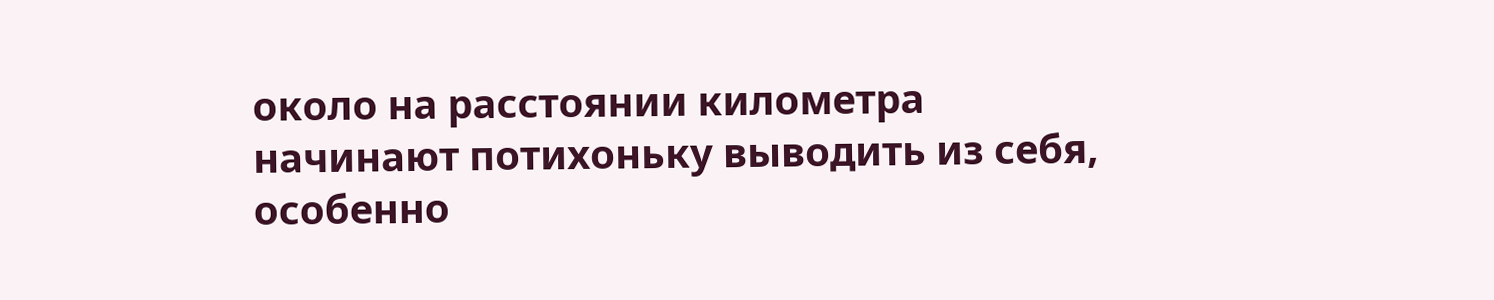около на расстоянии километра начинают потихоньку выводить из себя, особенно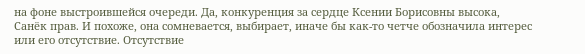на фоне выстроившейся очереди. Да, конкуренция за сердце Ксении Борисовны высока, Санёк прав. И похоже, она сомневается, выбирает, иначе бы как-то четче обозначила интерес или его отсутствие. Отсутствие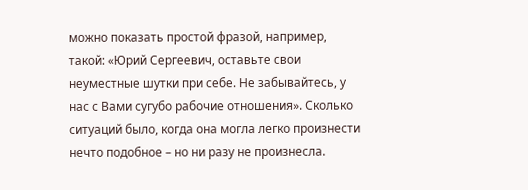можно показать простой фразой, например, такой: «Юрий Сергеевич, оставьте свои неуместные шутки при себе. Не забывайтесь, у нас с Вами сугубо рабочие отношения». Сколько ситуаций было, когда она могла легко произнести нечто подобное – но ни разу не произнесла.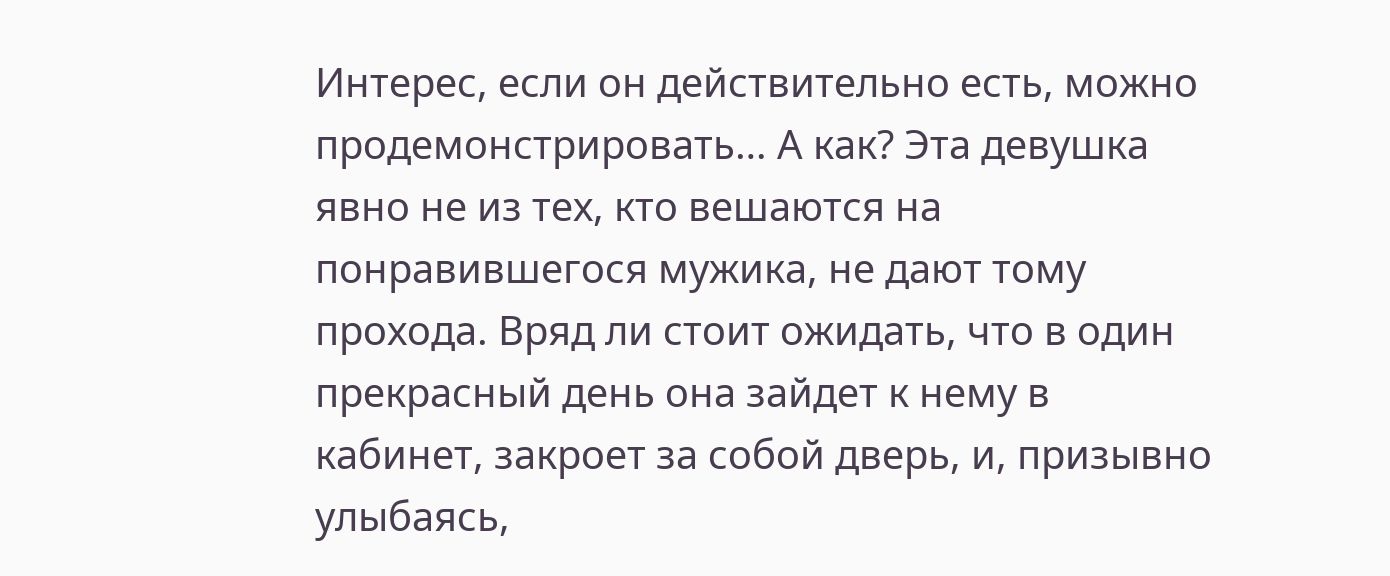Интерес, если он действительно есть, можно продемонстрировать… А как? Эта девушка явно не из тех, кто вешаются на понравившегося мужика, не дают тому прохода. Вряд ли стоит ожидать, что в один прекрасный день она зайдет к нему в кабинет, закроет за собой дверь, и, призывно улыбаясь,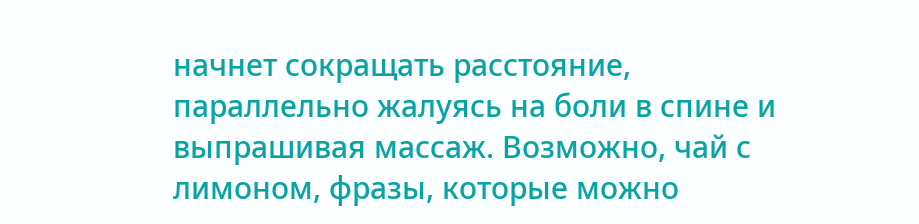начнет сокращать расстояние, параллельно жалуясь на боли в спине и выпрашивая массаж. Возможно, чай с лимоном, фразы, которые можно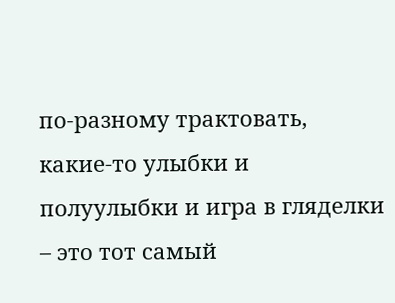по-разному трактовать, какие-то улыбки и полуулыбки и игра в гляделки – это тот самый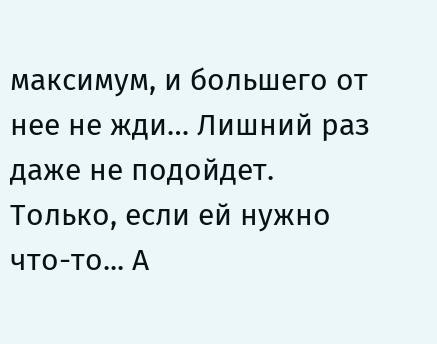максимум, и большего от нее не жди… Лишний раз даже не подойдет. Только, если ей нужно что-то... А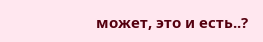может, это и есть..?